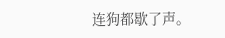连狗都歇了声。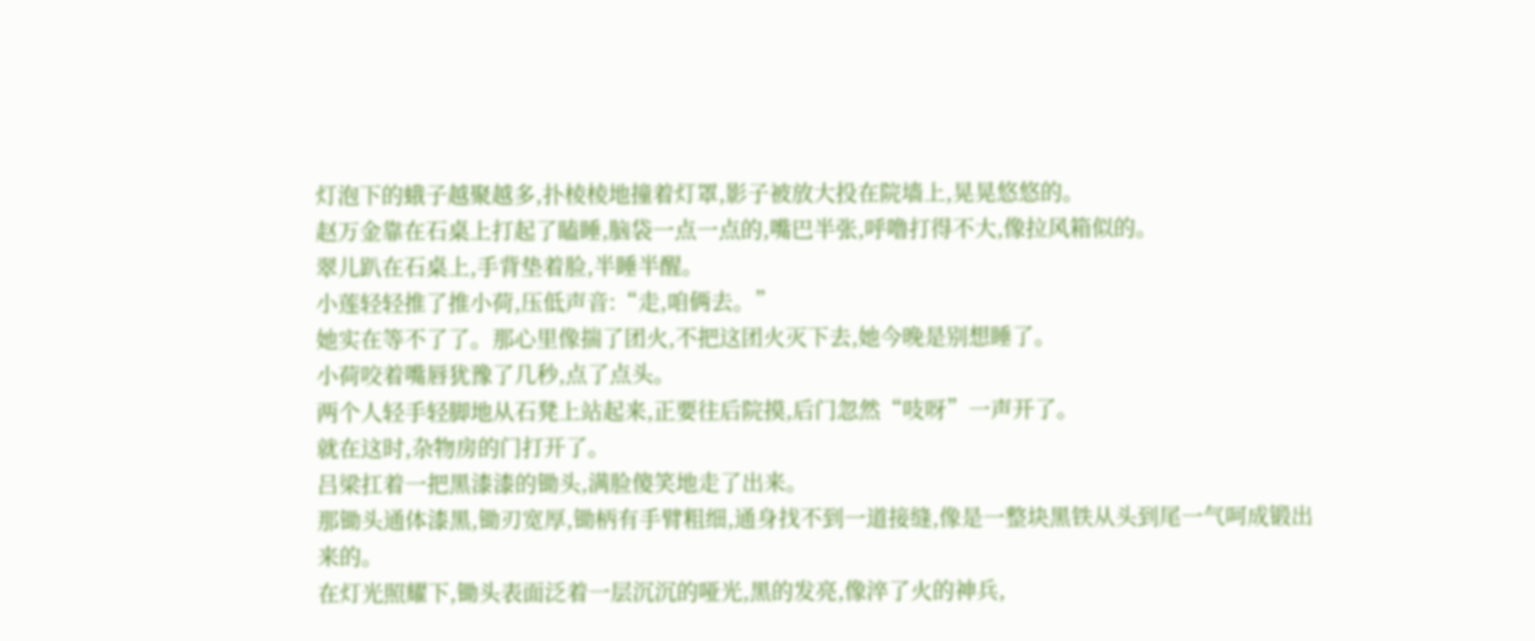灯泡下的蛾子越聚越多,扑棱棱地撞着灯罩,影子被放大投在院墙上,晃晃悠悠的。
赵万金靠在石桌上打起了瞌睡,脑袋一点一点的,嘴巴半张,呼噜打得不大,像拉风箱似的。
翠儿趴在石桌上,手背垫着脸,半睡半醒。
小莲轻轻推了推小荷,压低声音:“走,咱俩去。”
她实在等不了了。那心里像揣了团火,不把这团火灭下去,她今晚是别想睡了。
小荷咬着嘴唇犹豫了几秒,点了点头。
两个人轻手轻脚地从石凳上站起来,正要往后院摸,后门忽然“吱呀”一声开了。
就在这时,杂物房的门打开了。
吕梁扛着一把黑漆漆的锄头,满脸傻笑地走了出来。
那锄头通体漆黑,锄刃宽厚,锄柄有手臂粗细,通身找不到一道接缝,像是一整块黑铁从头到尾一气呵成锻出来的。
在灯光照耀下,锄头表面泛着一层沉沉的哑光,黑的发亮,像淬了火的神兵,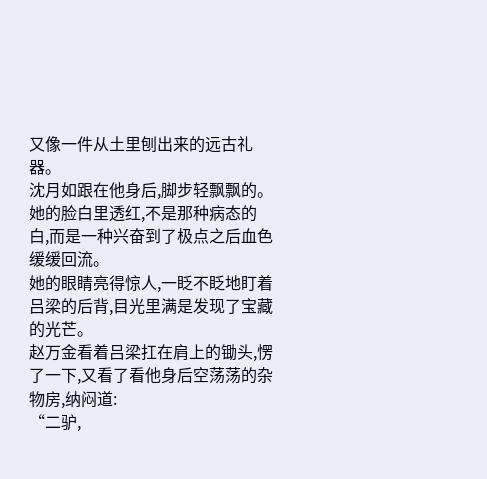又像一件从土里刨出来的远古礼器。
沈月如跟在他身后,脚步轻飘飘的。
她的脸白里透红,不是那种病态的白,而是一种兴奋到了极点之后血色缓缓回流。
她的眼睛亮得惊人,一眨不眨地盯着吕梁的后背,目光里满是发现了宝藏的光芒。
赵万金看着吕梁扛在肩上的锄头,愣了一下,又看了看他身后空荡荡的杂物房,纳闷道:
“二驴,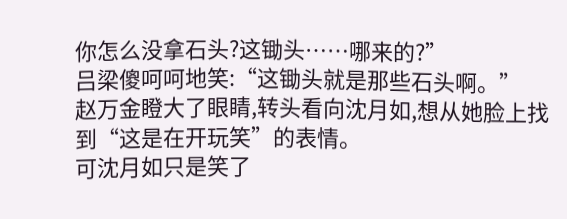你怎么没拿石头?这锄头……哪来的?”
吕梁傻呵呵地笑:“这锄头就是那些石头啊。”
赵万金瞪大了眼睛,转头看向沈月如,想从她脸上找到“这是在开玩笑”的表情。
可沈月如只是笑了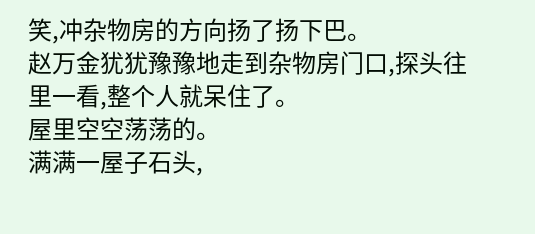笑,冲杂物房的方向扬了扬下巴。
赵万金犹犹豫豫地走到杂物房门口,探头往里一看,整个人就呆住了。
屋里空空荡荡的。
满满一屋子石头,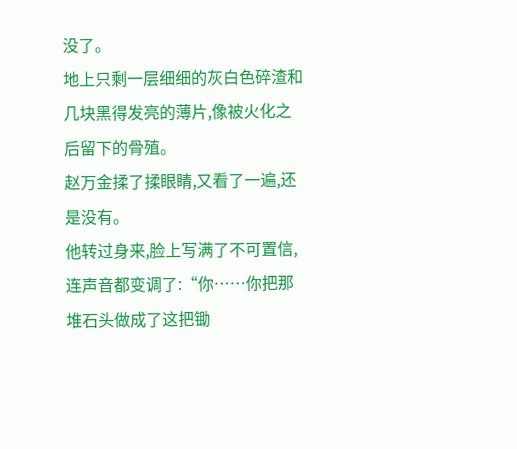没了。
地上只剩一层细细的灰白色碎渣和几块黑得发亮的薄片,像被火化之后留下的骨殖。
赵万金揉了揉眼睛,又看了一遍,还是没有。
他转过身来,脸上写满了不可置信,连声音都变调了:“你……你把那堆石头做成了这把锄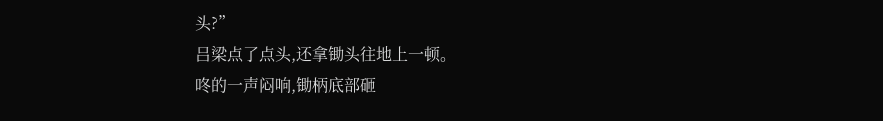头?”
吕梁点了点头,还拿锄头往地上一顿。
咚的一声闷响,锄柄底部砸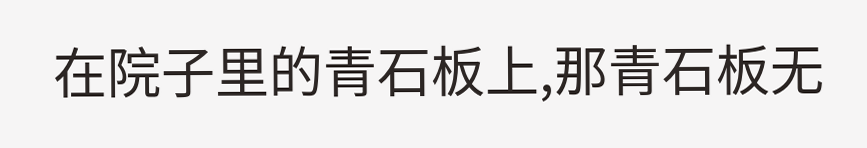在院子里的青石板上,那青石板无